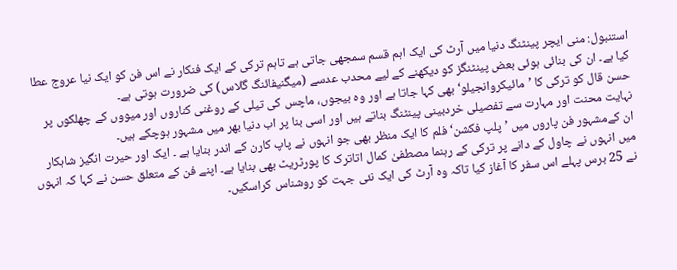استنبول: منی ایچر پینٹنگ دنیا میں آرٹ کی ایک اہم قسم سمجھی جاتی ہے تاہم ترکی کے ایک فنکار نے اس فن کو ایک نیا عروج عطا کیا ہے۔ ان کی بنائی ہوئی بعض پینٹنگز کو دیکھنے کے لیے محدب عدسے (میگنیفائنگ گلاس) کی ضرورت ہوتی ہے۔
حسن قال کو ترکی کا ’مائیکروانجیلو‘ بھی کہا جاتا ہے اور وہ بیجوں، ماچس کی تیلی کے روغنی کناروں اور میووں کے چھلکوں پر نہایت محنت اور مہارت سے تفصیلی خردبینی پینٹنگ بناتے ہیں اور اسی بنا پر اب دنیا بھر میں مشہور ہوچکے ہیں۔
ان کےمشہور فن پاروں میں ’پلپ فکشن‘ فلم کا ایک منظر بھی جو انہوں نے پاپ کارن کے اندر بنایا ہے ۔ ایک اور حیرت انگیز شاہکار میں انہوں نے چاول کے دانے پر ترکی کے رہنما مصطفیٰ کمال اتاترک کا پورٹریٹ بھی بنایا ہے۔ اپنے فن کے متعلق حسن نے کہا کہ انہوں نے 25 برس پہلے اس سفر کا آغاز کیا تاکہ وہ آرٹ کی ایک نئی جہت کو روشناس کراسکیں۔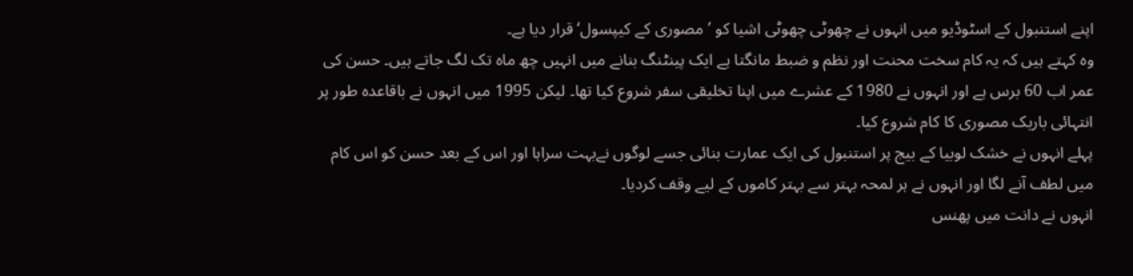اپنے استنبول کے اسٹوڈیو میں انہوں نے چھوٹی چھوٹی اشیا کو ’ مصوری کے کیپسول‘ قرار دیا ہے۔
وہ کہتے ہیں کہ یہ کام سخت محنت اور نظم و ضبط مانگتا ہے ایک پینٹنگ بنانے میں انہیں چھ ماہ تک لگ جاتے ہیں۔ حسن کی عمر اب 60 برس ہے اور انہوں نے 1980 کے عشرے میں اپنا تخلیقی سفر شروع کیا تھا۔ لیکن 1995 میں انہوں نے باقاعدہ طور پر انتہائی باریک مصوری کا کام شروع کیا۔
پہلے انہوں نے خشک لوبیا کے بیج پر استنبول کی ایک عمارت بنائی جسے لوگوں نےبہت سراہا اور اس کے بعد حسن کو اس کام میں لطف آنے لگا اور انہوں نے ہر لمحہ بہتر سے بہتر کاموں کے لیے وقف کردیا۔
انہوں نے دانت میں پھنس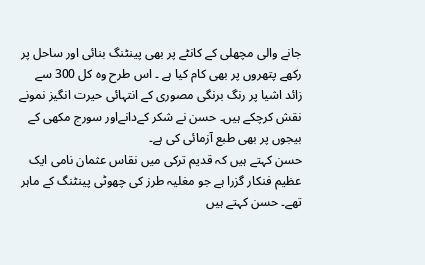جانے والی مچھلی کے کانٹے پر بھی پینٹنگ بنائی اور ساحل پر رکھے پتھروں پر بھی کام کیا ہے ۔ اس طرح وہ کل 300 سے زائد اشیا پر رنگ برنگی مصوری کے انتہائی حیرت انگیز نمونے نقش کرچکے ہیں۔ حسن نے شکر کےدانےاور سورج مکھی کے بیجوں پر بھی طبع آزمائی کی ہے۔
حسن کہتے ہیں کہ قدیم ترکی میں نقاس عثمان نامی ایک عظیم فنکار گزرا ہے جو مغلیہ طرز کی چھوٹی پینٹنگ کے ماہر تھے۔ حسن کہتے ہیں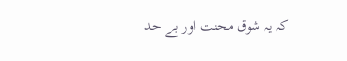کہ یہ شوق محنت اور بے حد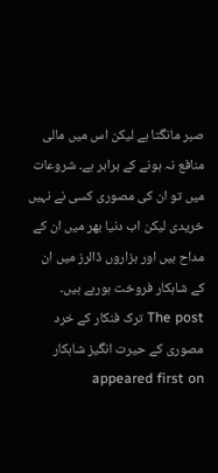صبر مانگتا ہے لیکن اس میں مالی منافع نہ ہونے کے برابر ہے۔ شروعات میں تو ان کی مصوری کسی نے نہیں خریدی لیکن اب دنیا بھر میں ان کے مداح ہیں اور ہزاروں ڈالرز میں ان کے شاہکار فروخت ہورہے ہیں۔
The post ترک فنکار کے خرد مصوری کے حیرت انگیز شاہکار appeared first on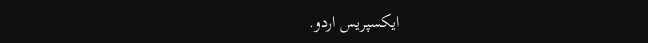ایکسپریس اردو.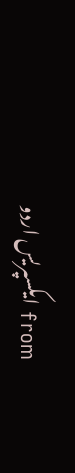from ایکسپریس اردو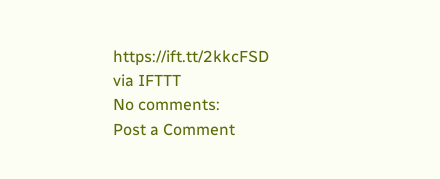https://ift.tt/2kkcFSD
via IFTTT
No comments:
Post a Comment